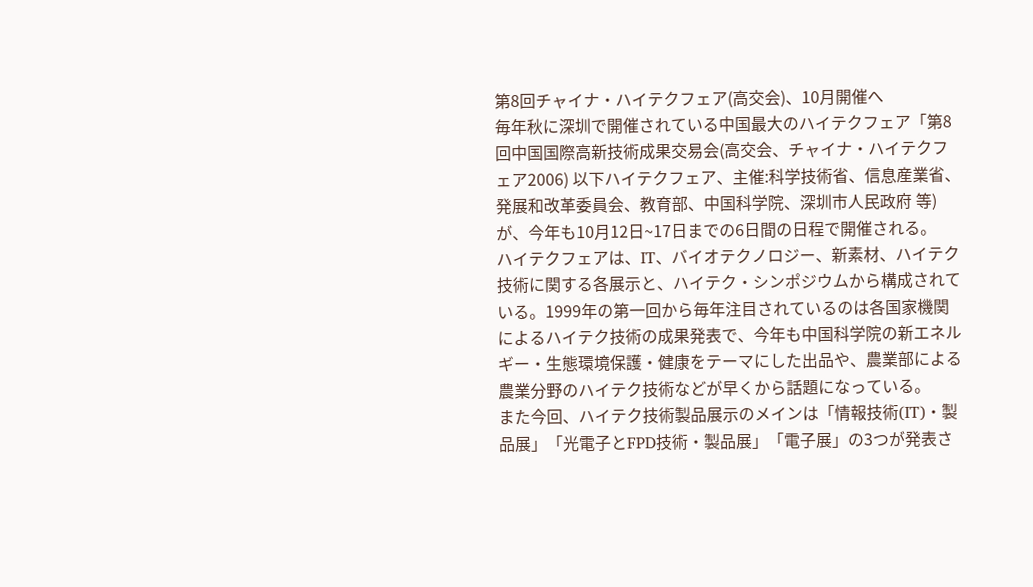第8回チャイナ・ハイテクフェア(高交会)、10月開催へ
毎年秋に深圳で開催されている中国最大のハイテクフェア「第8回中国国際高新技術成果交易会(高交会、チャイナ・ハイテクフェア2006) 以下ハイテクフェア、主催:科学技術省、信息産業省、発展和改革委員会、教育部、中国科学院、深圳市人民政府 等)が、今年も10月12日~17日までの6日間の日程で開催される。
ハイテクフェアは、IT、バイオテクノロジー、新素材、ハイテク技術に関する各展示と、ハイテク・シンポジウムから構成されている。1999年の第一回から毎年注目されているのは各国家機関によるハイテク技術の成果発表で、今年も中国科学院の新エネルギー・生態環境保護・健康をテーマにした出品や、農業部による農業分野のハイテク技術などが早くから話題になっている。
また今回、ハイテク技術製品展示のメインは「情報技術(IT)・製品展」「光電子とFPD技術・製品展」「電子展」の3つが発表さ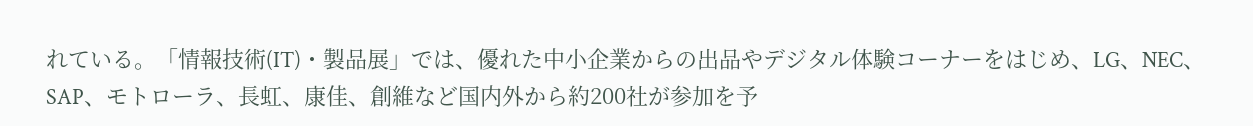れている。「情報技術(IT)・製品展」では、優れた中小企業からの出品やデジタル体験コーナーをはじめ、LG、NEC、SAP、モトローラ、長虹、康佳、創維など国内外から約200社が参加を予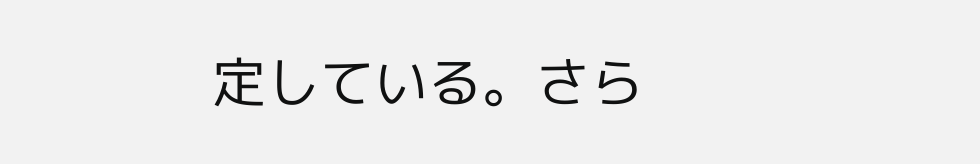定している。さら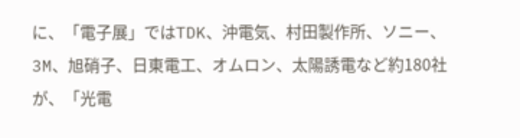に、「電子展」ではTDK、沖電気、村田製作所、ソニー、3M、旭硝子、日東電工、オムロン、太陽誘電など約180社が、「光電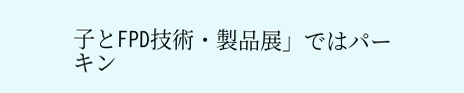子とFPD技術・製品展」ではパーキン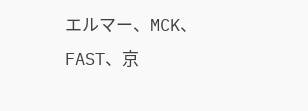エルマー、MCK、FAST、京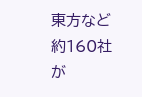東方など約160社が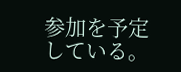参加を予定している。